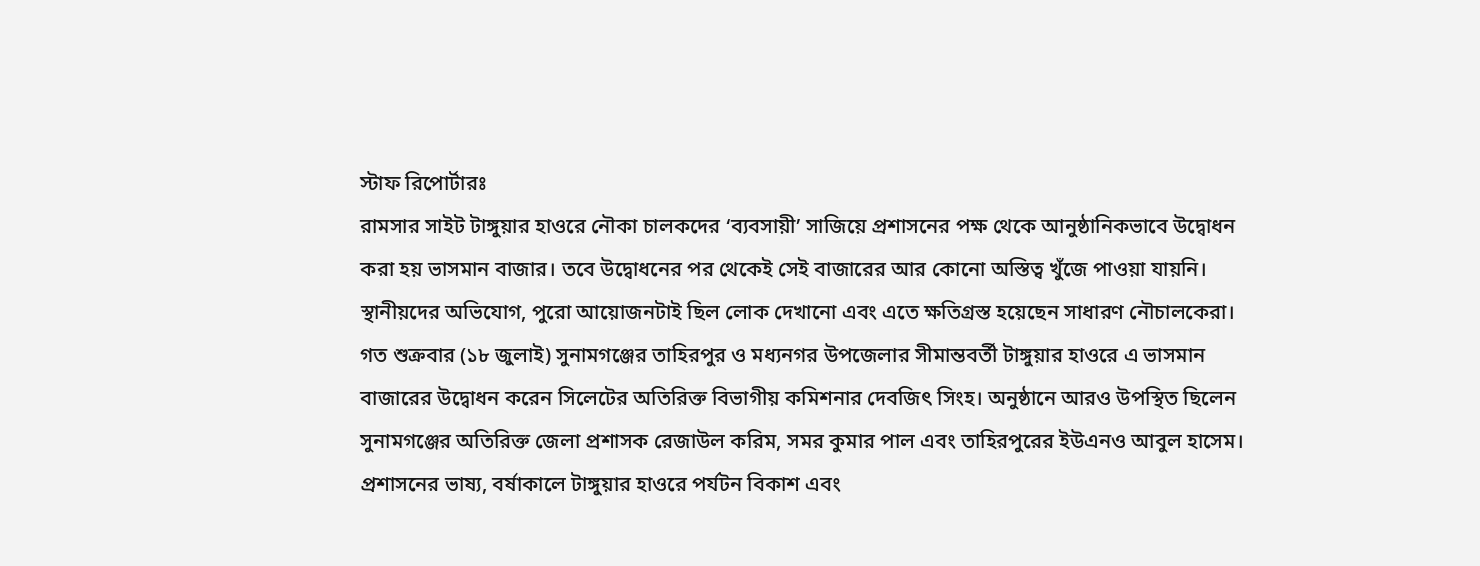স্টাফ রিপোর্টারঃ
রামসার সাইট টাঙ্গুয়ার হাওরে নৌকা চালকদের ‘ব্যবসায়ী’ সাজিয়ে প্রশাসনের পক্ষ থেকে আনুষ্ঠানিকভাবে উদ্বোধন করা হয় ভাসমান বাজার। তবে উদ্বোধনের পর থেকেই সেই বাজারের আর কোনো অস্তিত্ব খুঁজে পাওয়া যায়নি। স্থানীয়দের অভিযোগ, পুরো আয়োজনটাই ছিল লোক দেখানো এবং এতে ক্ষতিগ্রস্ত হয়েছেন সাধারণ নৌচালকেরা।
গত শুক্রবার (১৮ জুলাই) সুনামগঞ্জের তাহিরপুর ও মধ্যনগর উপজেলার সীমান্তবর্তী টাঙ্গুয়ার হাওরে এ ভাসমান বাজারের উদ্বোধন করেন সিলেটের অতিরিক্ত বিভাগীয় কমিশনার দেবজিৎ সিংহ। অনুষ্ঠানে আরও উপস্থিত ছিলেন সুনামগঞ্জের অতিরিক্ত জেলা প্রশাসক রেজাউল করিম, সমর কুমার পাল এবং তাহিরপুরের ইউএনও আবুল হাসেম।
প্রশাসনের ভাষ্য, বর্ষাকালে টাঙ্গুয়ার হাওরে পর্যটন বিকাশ এবং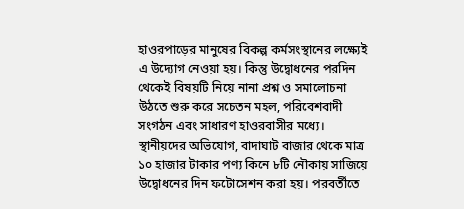হাওরপাড়ের মানুষের বিকল্প কর্মসংস্থানের লক্ষ্যেই এ উদ্যোগ নেওয়া হয়। কিন্তু উদ্বোধনের পরদিন থেকেই বিষয়টি নিয়ে নানা প্রশ্ন ও সমালোচনা উঠতে শুরু করে সচেতন মহল, পরিবেশবাদী সংগঠন এবং সাধারণ হাওরবাসীর মধ্যে।
স্থানীয়দের অভিযোগ, বাদাঘাট বাজার থেকে মাত্র ১০ হাজার টাকার পণ্য কিনে ৮টি নৌকায় সাজিয়ে উদ্বোধনের দিন ফটোসেশন করা হয়। পরবর্তীতে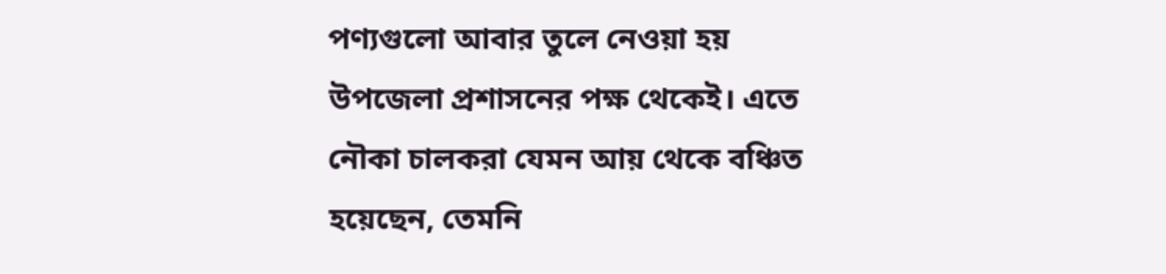পণ্যগুলো আবার তুলে নেওয়া হয় উপজেলা প্রশাসনের পক্ষ থেকেই। এতে নৌকা চালকরা যেমন আয় থেকে বঞ্চিত হয়েছেন, তেমনি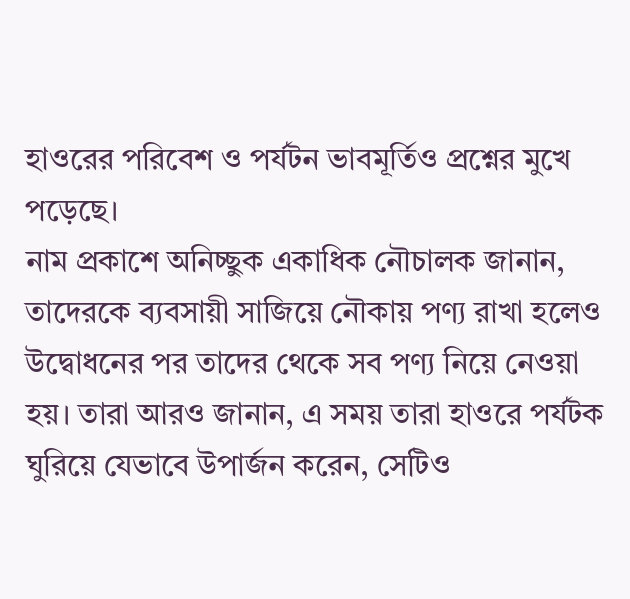হাওরের পরিবেশ ও পর্যটন ভাবমূর্তিও প্রশ্নের মুখে পড়েছে।
নাম প্রকাশে অনিচ্ছুক একাধিক নৌচালক জানান, তাদেরকে ব্যবসায়ী সাজিয়ে নৌকায় পণ্য রাখা হলেও উদ্বোধনের পর তাদের থেকে সব পণ্য নিয়ে নেওয়া হয়। তারা আরও জানান, এ সময় তারা হাওরে পর্যটক ঘুরিয়ে যেভাবে উপার্জন করেন, সেটিও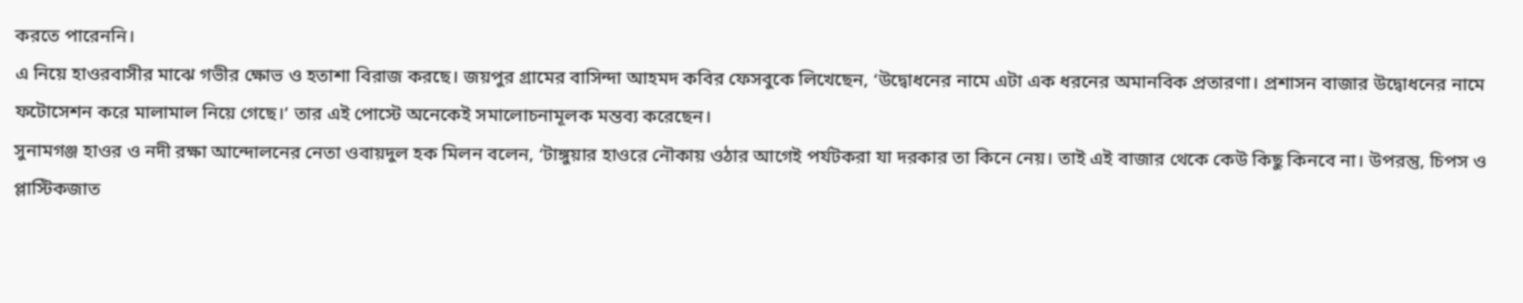করতে পারেননি।
এ নিয়ে হাওরবাসীর মাঝে গভীর ক্ষোভ ও হতাশা বিরাজ করছে। জয়পুর গ্রামের বাসিন্দা আহমদ কবির ফেসবুকে লিখেছেন, ‘উদ্বোধনের নামে এটা এক ধরনের অমানবিক প্রতারণা। প্রশাসন বাজার উদ্বোধনের নামে ফটোসেশন করে মালামাল নিয়ে গেছে।’ তার এই পোস্টে অনেকেই সমালোচনামূলক মন্তব্য করেছেন।
সুনামগঞ্জ হাওর ও নদী রক্ষা আন্দোলনের নেতা ওবায়দুল হক মিলন বলেন, ‘টাঙ্গুয়ার হাওরে নৌকায় ওঠার আগেই পর্যটকরা যা দরকার তা কিনে নেয়। তাই এই বাজার থেকে কেউ কিছু কিনবে না। উপরন্তু, চিপস ও প্লাস্টিকজাত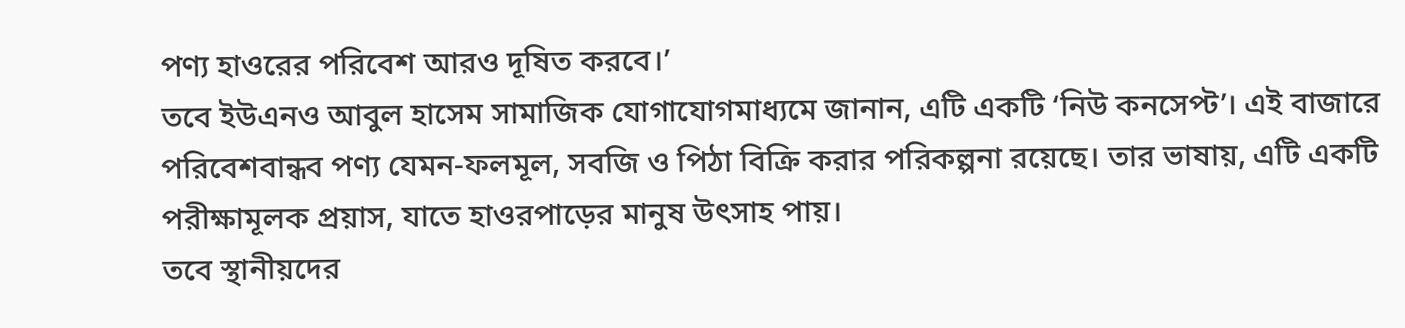পণ্য হাওরের পরিবেশ আরও দূষিত করবে।’
তবে ইউএনও আবুল হাসেম সামাজিক যোগাযোগমাধ্যমে জানান, এটি একটি ‘নিউ কনসেপ্ট’। এই বাজারে পরিবেশবান্ধব পণ্য যেমন-ফলমূল, সবজি ও পিঠা বিক্রি করার পরিকল্পনা রয়েছে। তার ভাষায়, এটি একটি পরীক্ষামূলক প্রয়াস, যাতে হাওরপাড়ের মানুষ উৎসাহ পায়।
তবে স্থানীয়দের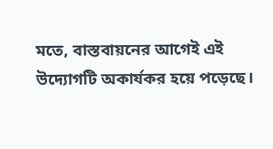মতে, বাস্তবায়নের আগেই এই উদ্যোগটি অকার্যকর হয়ে পড়েছে।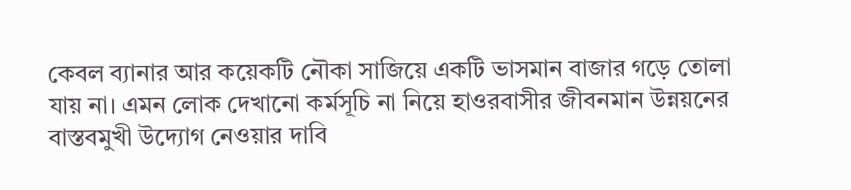কেবল ব্যানার আর কয়েকটি নৌকা সাজিয়ে একটি ভাসমান বাজার গড়ে তোলা যায় না। এমন লোক দেখানো কর্মসূচি না নিয়ে হাওরবাসীর জীবনমান উন্নয়নের বাস্তবমুখী উদ্যোগ নেওয়ার দাবি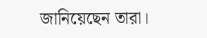জানিয়েছেন তারা।